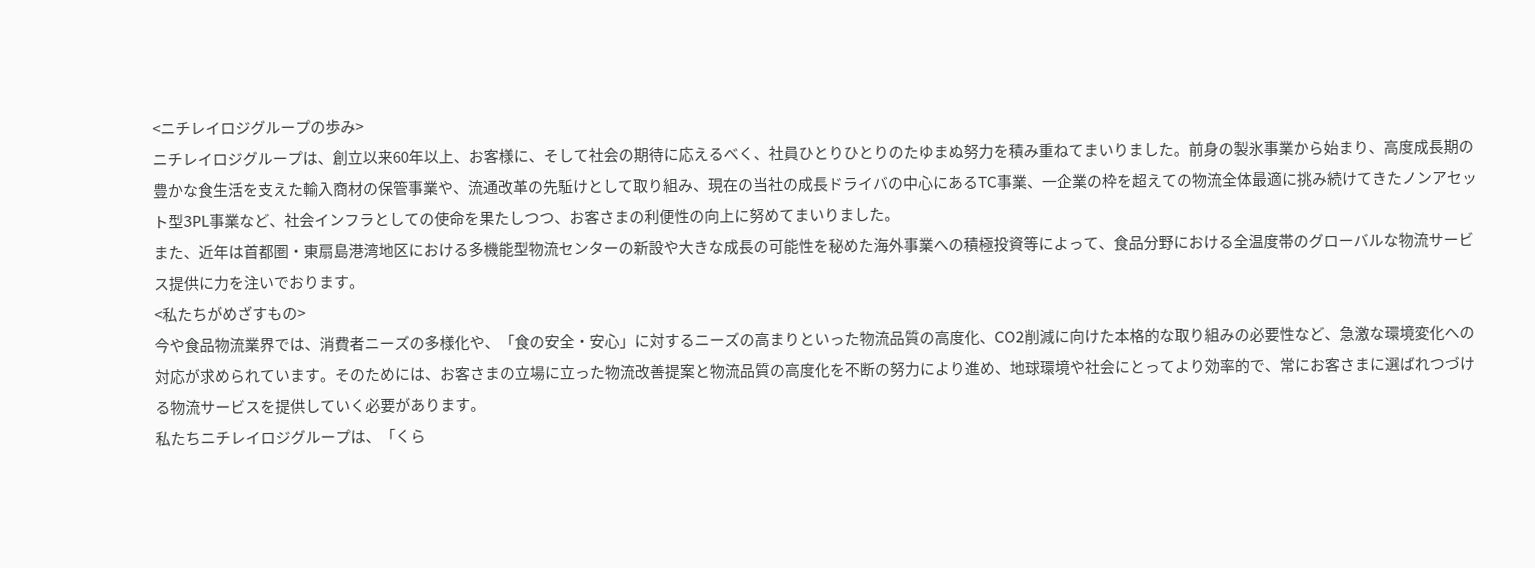<ニチレイロジグループの歩み>
ニチレイロジグループは、創立以来60年以上、お客様に、そして社会の期待に応えるべく、社員ひとりひとりのたゆまぬ努力を積み重ねてまいりました。前身の製氷事業から始まり、高度成長期の豊かな食生活を支えた輸入商材の保管事業や、流通改革の先駈けとして取り組み、現在の当社の成長ドライバの中心にあるTC事業、一企業の枠を超えての物流全体最適に挑み続けてきたノンアセット型3PL事業など、社会インフラとしての使命を果たしつつ、お客さまの利便性の向上に努めてまいりました。
また、近年は首都圏・東扇島港湾地区における多機能型物流センターの新設や大きな成長の可能性を秘めた海外事業への積極投資等によって、食品分野における全温度帯のグローバルな物流サービス提供に力を注いでおります。
<私たちがめざすもの>
今や食品物流業界では、消費者ニーズの多様化や、「食の安全・安心」に対するニーズの高まりといった物流品質の高度化、CO2削減に向けた本格的な取り組みの必要性など、急激な環境変化への対応が求められています。そのためには、お客さまの立場に立った物流改善提案と物流品質の高度化を不断の努力により進め、地球環境や社会にとってより効率的で、常にお客さまに選ばれつづける物流サービスを提供していく必要があります。
私たちニチレイロジグループは、「くら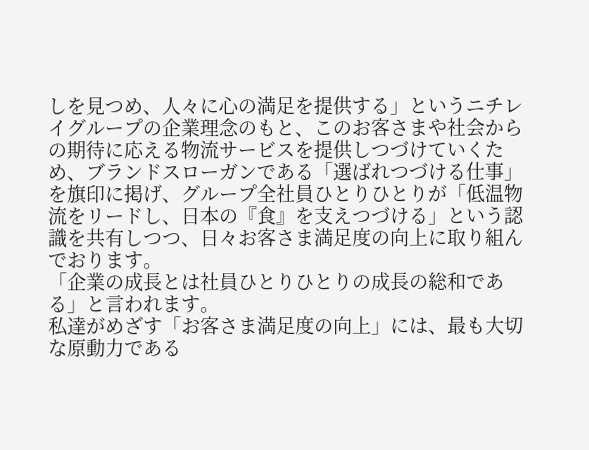しを見つめ、人々に心の満足を提供する」というニチレイグループの企業理念のもと、このお客さまや社会からの期待に応える物流サービスを提供しつづけていくため、ブランドスローガンである「選ばれつづける仕事」を旗印に掲げ、グループ全社員ひとりひとりが「低温物流をリードし、日本の『食』を支えつづける」という認識を共有しつつ、日々お客さま満足度の向上に取り組んでおります。
「企業の成長とは社員ひとりひとりの成長の総和である」と言われます。
私達がめざす「お客さま満足度の向上」には、最も大切な原動力である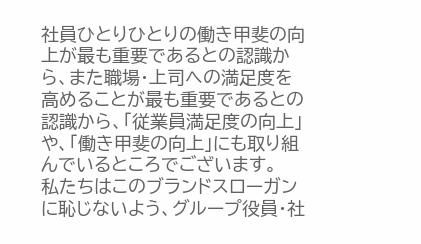社員ひとりひとりの働き甲斐の向上が最も重要であるとの認識から、また職場・上司への満足度を高めることが最も重要であるとの認識から、「従業員満足度の向上」や、「働き甲斐の向上」にも取り組んでいるところでございます。
私たちはこのブランドスローガンに恥じないよう、グループ役員・社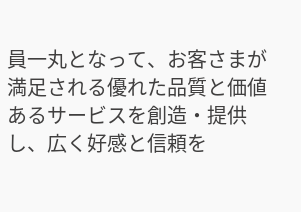員一丸となって、お客さまが満足される優れた品質と価値あるサービスを創造・提供し、広く好感と信頼を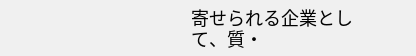寄せられる企業として、質・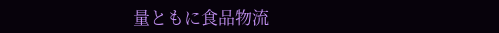量ともに食品物流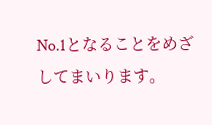No.1となることをめざしてまいります。